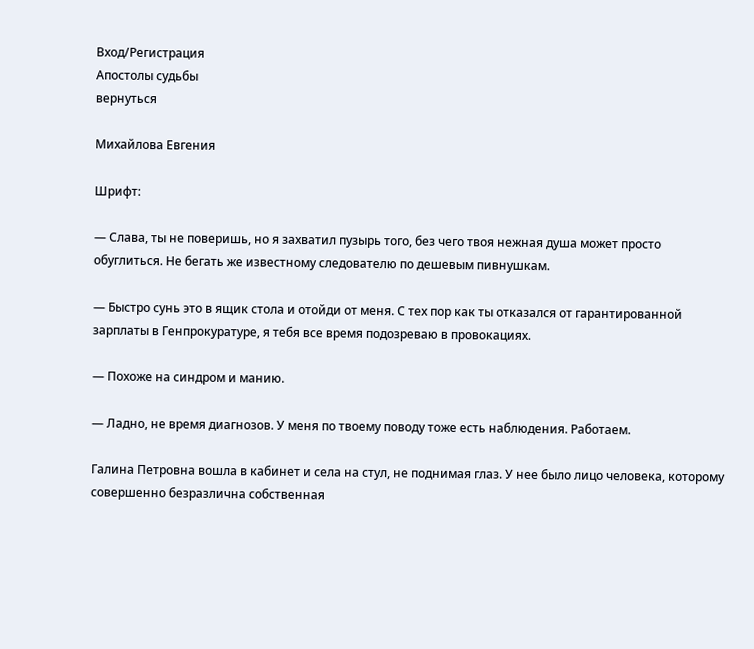Вход/Регистрация
Апостолы судьбы
вернуться

Михайлова Евгения

Шрифт:

— Слава, ты не поверишь, но я захватил пузырь того, без чего твоя нежная душа может просто обуглиться. Не бегать же известному следователю по дешевым пивнушкам.

— Быстро сунь это в ящик стола и отойди от меня. С тех пор как ты отказался от гарантированной зарплаты в Генпрокуратуре, я тебя все время подозреваю в провокациях.

— Похоже на синдром и манию.

— Ладно, не время диагнозов. У меня по твоему поводу тоже есть наблюдения. Работаем.

Галина Петровна вошла в кабинет и села на стул, не поднимая глаз. У нее было лицо человека, которому совершенно безразлична собственная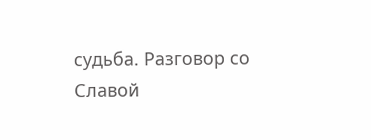судьба. Разговор со Славой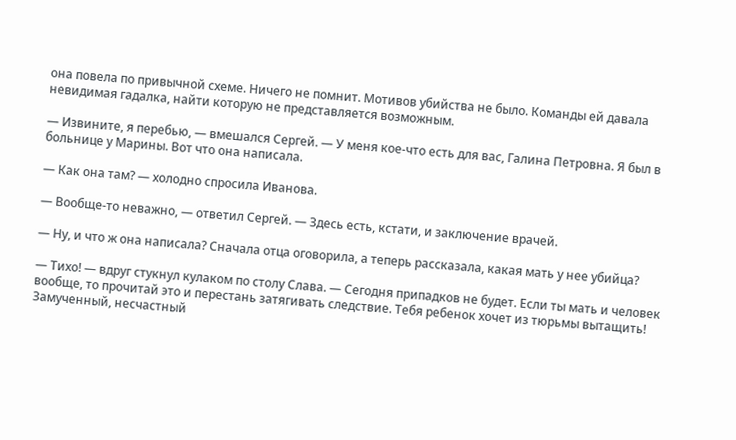она повела по привычной схеме. Ничего не помнит. Мотивов убийства не было. Команды ей давала невидимая гадалка, найти которую не представляется возможным.

— Извините, я перебью, — вмешался Сергей. — У меня кое-что есть для вас, Галина Петровна. Я был в больнице у Марины. Вот что она написала.

— Как она там? — холодно спросила Иванова.

— Вообще-то неважно, — ответил Сергей. — Здесь есть, кстати, и заключение врачей.

— Ну, и что ж она написала? Сначала отца оговорила, а теперь рассказала, какая мать у нее убийца?

— Тихо! — вдруг стукнул кулаком по столу Слава. — Сегодня припадков не будет. Если ты мать и человек вообще, то прочитай это и перестань затягивать следствие. Тебя ребенок хочет из тюрьмы вытащить! Замученный, несчастный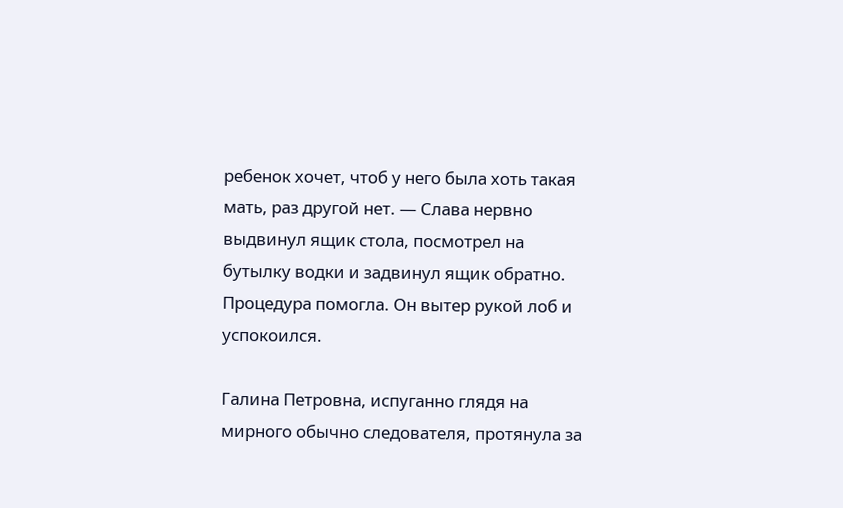ребенок хочет, чтоб у него была хоть такая мать, раз другой нет. — Слава нервно выдвинул ящик стола, посмотрел на бутылку водки и задвинул ящик обратно. Процедура помогла. Он вытер рукой лоб и успокоился.

Галина Петровна, испуганно глядя на мирного обычно следователя, протянула за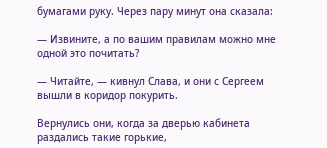бумагами руку. Через пару минут она сказала:

— Извините, а по вашим правилам можно мне одной это почитать?

— Читайте, — кивнул Слава, и они с Сергеем вышли в коридор покурить.

Вернулись они, когда за дверью кабинета раздались такие горькие,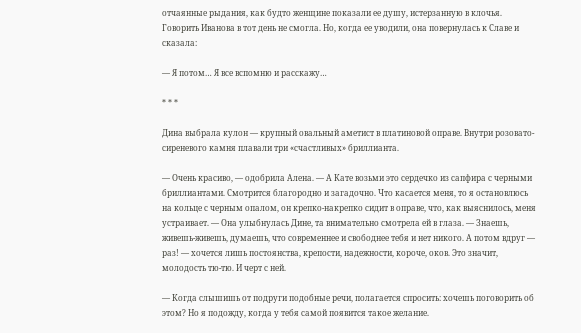отчаянные рыдания, как будто женщине показали ее душу, истерзанную в клочья. Говорить Иванова в тот день не смогла. Но, когда ее уводили, она повернулась к Славе и сказала:

— Я потом… Я все вспомню и расскажу…

* * *

Дина выбрала кулон — крупный овальный аметист в платиновой оправе. Внутри розовато-сиреневого камня плавали три «счастливых» бриллианта.

— Очень красиво, — одобрила Алена. — А Кате возьми это сердечко из сапфира с черными бриллиантами. Смотрится благородно и загадочно. Что касается меня, то я остановлюсь на кольце с черным опалом, он крепко-накрепко сидит в оправе, что, как выяснилось, меня устраивает. — Она улыбнулась Дине, та внимательно смотрела ей в глаза. — Знаешь, живешь-живешь, думаешь, что современнее и свободнее тебя и нет никого. А потом вдруг — раз! — хочется лишь постоянства, крепости, надежности, короче, оков. Это значит, молодость тю-тю. И черт с ней.

— Когда слышишь от подруги подобные речи, полагается спросить: хочешь поговорить об этом? Но я подожду, когда у тебя самой появится такое желание.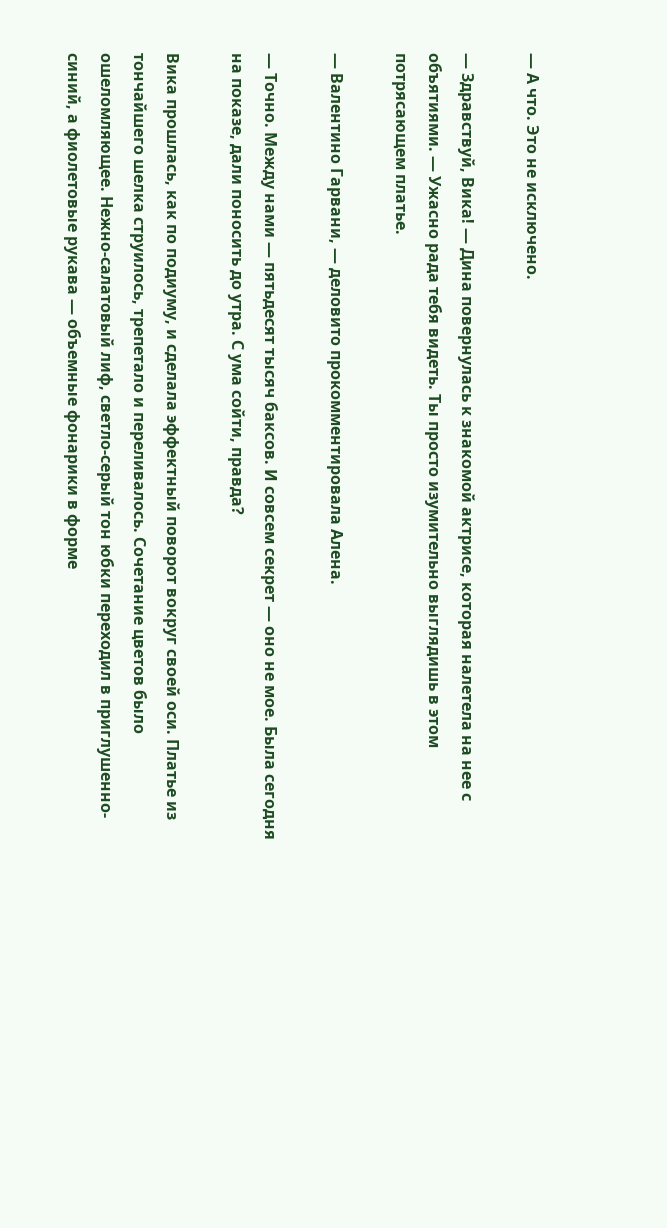— А что. Это не исключено.

— Здравствуй, Вика! — Дина повернулась к знакомой актрисе, которая налетела на нее с объятиями. — Ужасно рада тебя видеть. Ты просто изумительно выглядишь в этом потрясающем платье.

— Валентино Гарвани, — деловито прокомментировала Алена.

— Точно. Между нами — пятьдесят тысяч баксов. И совсем секрет — оно не мое. Была сегодня на показе, дали поносить до утра. С ума сойти, правда?

Вика прошлась, как по подиуму, и сделала эффектный поворот вокруг своей оси. Платье из тончайшего шелка струилось, трепетало и переливалось. Сочетание цветов было ошеломляющее. Нежно-салатовый лиф, светло-серый тон юбки переходил в приглушенно-синий, а фиолетовые рукава — объемные фонарики в форме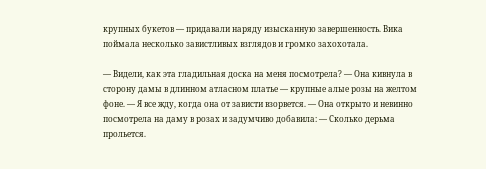крупных букетов — придавали наряду изысканную завершенность. Вика поймала несколько завистливых взглядов и громко захохотала.

— Видели, как эта гладильная доска на меня посмотрела? — Она кивнула в сторону дамы в длинном атласном платье — крупные алые розы на желтом фоне. — Я все жду, когда она от зависти взорвется. — Она открыто и невинно посмотрела на даму в розах и задумчиво добавила: — Сколько дерьма прольется.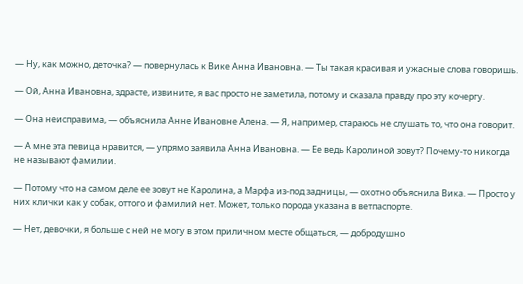— Ну, как можно, деточка? — повернулась к Вике Анна Ивановна. — Ты такая красивая и ужасные слова говоришь.

— Ой, Анна Ивановна, здрасте, извините, я вас просто не заметила, потому и сказала правду про эту кочергу.

— Она неисправима, — объяснила Анне Ивановне Алена. — Я, например, стараюсь не слушать то, что она говорит.

— А мне эта певица нравится, — упрямо заявила Анна Ивановна. — Ее ведь Каролиной зовут? Почему-то никогда не называют фамилии.

— Потому что на самом деле ее зовут не Каролина, а Марфа из-под задницы, — охотно объяснила Вика. — Просто у них клички как у собак, оттого и фамилий нет. Может, только порода указана в ветпаспорте.

— Нет, девочки, я больше с ней не могу в этом приличном месте общаться, — добродушно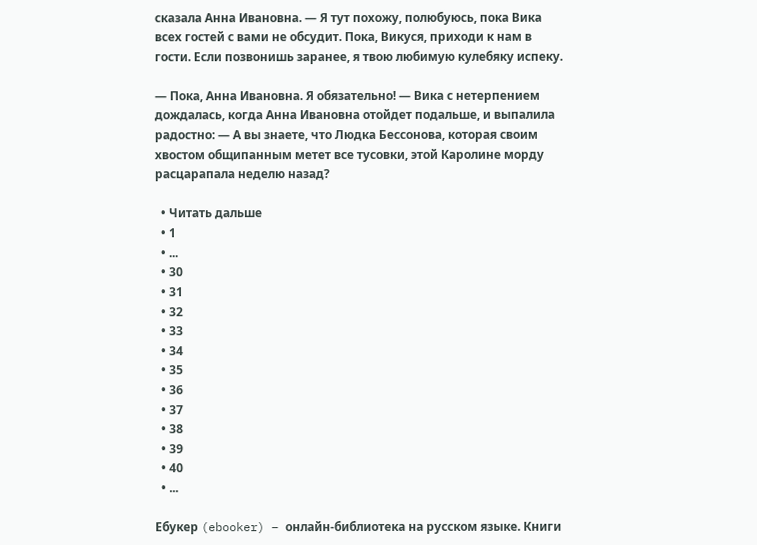сказала Анна Ивановна. — Я тут похожу, полюбуюсь, пока Вика всех гостей с вами не обсудит. Пока, Викуся, приходи к нам в гости. Если позвонишь заранее, я твою любимую кулебяку испеку.

— Пока, Анна Ивановна. Я обязательно! — Вика с нетерпением дождалась, когда Анна Ивановна отойдет подальше, и выпалила радостно: — А вы знаете, что Людка Бессонова, которая своим хвостом общипанным метет все тусовки, этой Каролине морду расцарапала неделю назад?

  • Читать дальше
  • 1
  • ...
  • 30
  • 31
  • 32
  • 33
  • 34
  • 35
  • 36
  • 37
  • 38
  • 39
  • 40
  • ...

Ебукер (ebooker) – онлайн-библиотека на русском языке. Книги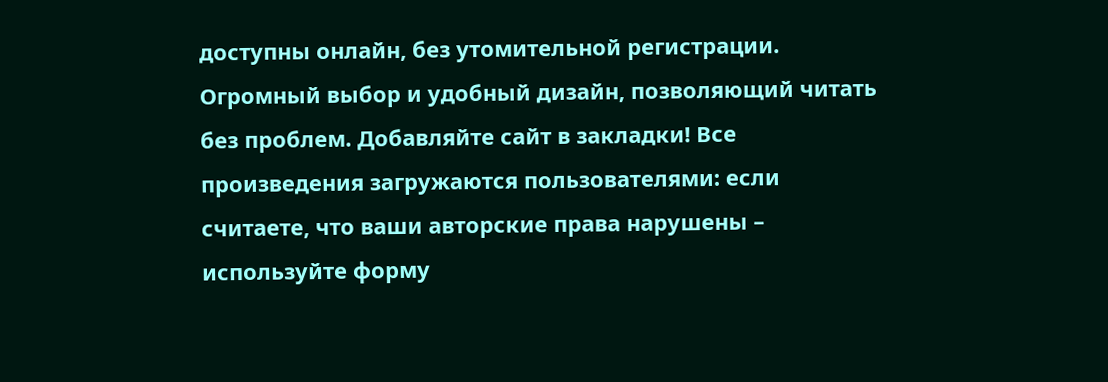доступны онлайн, без утомительной регистрации. Огромный выбор и удобный дизайн, позволяющий читать без проблем. Добавляйте сайт в закладки! Все произведения загружаются пользователями: если считаете, что ваши авторские права нарушены – используйте форму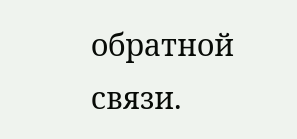обратной связи.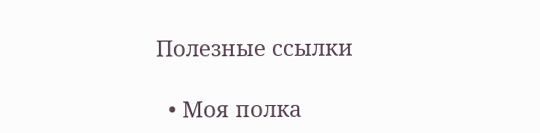Полезные ссылки

  • Моя полка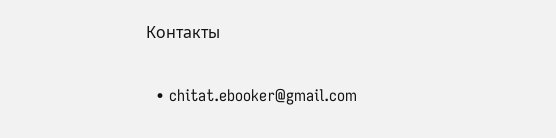Контакты

  • chitat.ebooker@gmail.com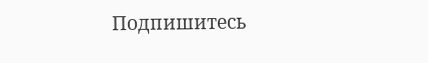Подпишитесь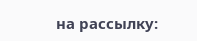на рассылку: